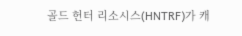골드 헌터 리소시스(HNTRF)가 캐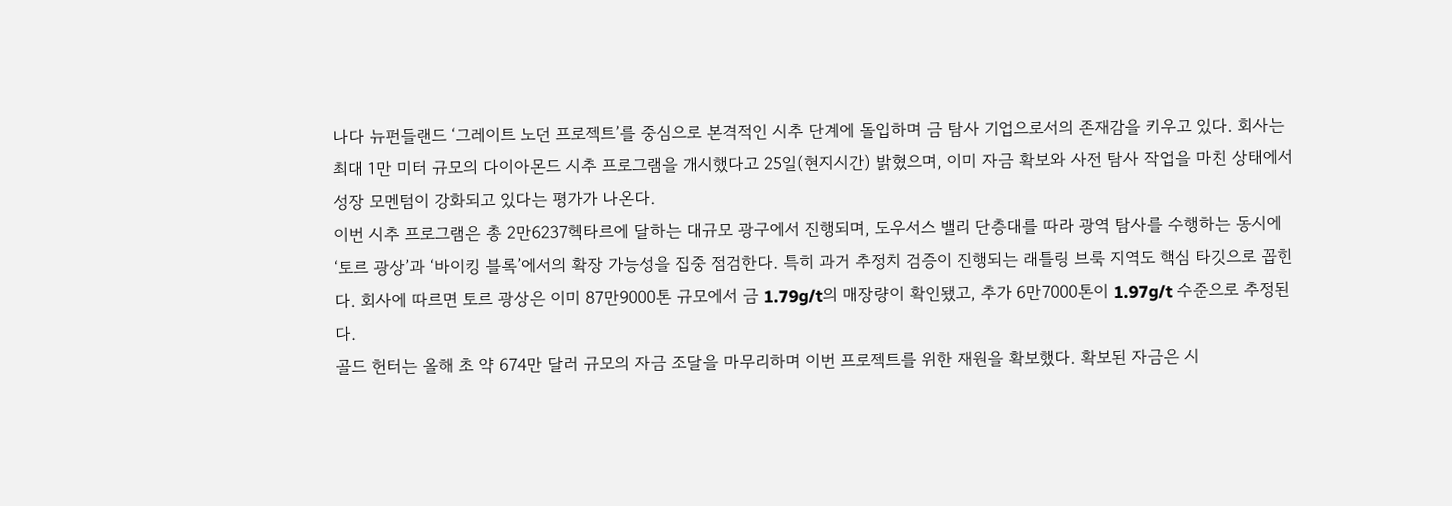나다 뉴펀들랜드 ‘그레이트 노던 프로젝트’를 중심으로 본격적인 시추 단계에 돌입하며 금 탐사 기업으로서의 존재감을 키우고 있다. 회사는 최대 1만 미터 규모의 다이아몬드 시추 프로그램을 개시했다고 25일(현지시간) 밝혔으며, 이미 자금 확보와 사전 탐사 작업을 마친 상태에서 성장 모멘텀이 강화되고 있다는 평가가 나온다.
이번 시추 프로그램은 총 2만6237헥타르에 달하는 대규모 광구에서 진행되며, 도우서스 밸리 단층대를 따라 광역 탐사를 수행하는 동시에 ‘토르 광상’과 ‘바이킹 블록’에서의 확장 가능성을 집중 점검한다. 특히 과거 추정치 검증이 진행되는 래틀링 브룩 지역도 핵심 타깃으로 꼽힌다. 회사에 따르면 토르 광상은 이미 87만9000톤 규모에서 금 1.79g/t의 매장량이 확인됐고, 추가 6만7000톤이 1.97g/t 수준으로 추정된다.
골드 헌터는 올해 초 약 674만 달러 규모의 자금 조달을 마무리하며 이번 프로젝트를 위한 재원을 확보했다. 확보된 자금은 시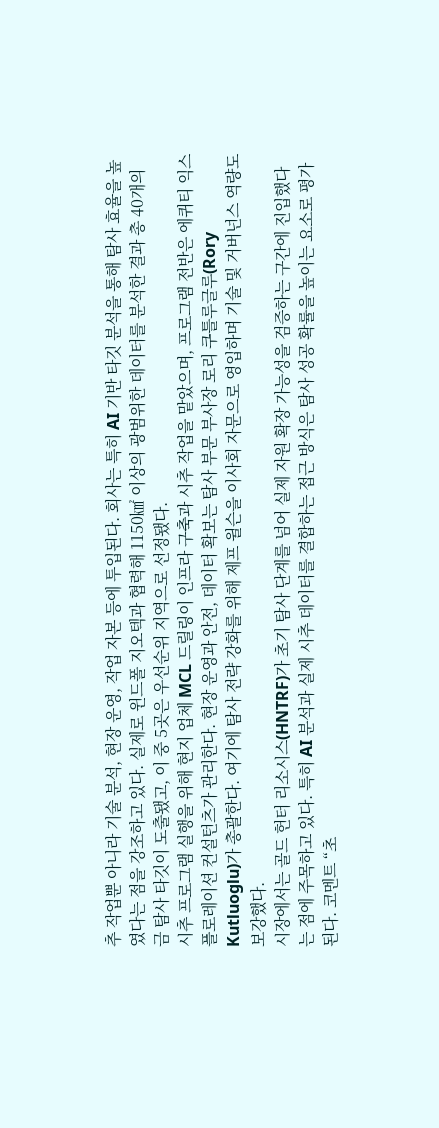추 작업뿐 아니라 기술 분석, 현장 운영, 작업 자본 등에 투입된다. 회사는 특히 AI 기반 타깃 분석을 통해 탐사 효율을 높였다는 점을 강조하고 있다. 실제로 윈드폴 지오텍과 협력해 1150㎢ 이상의 광범위한 데이터를 분석한 결과 총 40개의 금 탐사 타깃이 도출됐고, 이 중 5곳은 우선순위 지역으로 선정됐다.
시추 프로그램 실행을 위해 현지 업체 MCL 드릴링이 인프라 구축과 시추 작업을 맡았으며, 프로그램 전반은 에퀴티 익스플로레이션 컨설턴츠가 관리한다. 현장 운영과 안전, 데이터 확보는 탐사 부문 부사장 로리 쿠틀루글루(Rory Kutluoglu)가 총괄한다. 여기에 탐사 전략 강화를 위해 제프 윌슨을 이사회 자문으로 영입하며 기술 및 거버넌스 역량도 보강했다.
시장에서는 골드 헌터 리소시스(HNTRF)가 초기 탐사 단계를 넘어 실제 자원 확장 가능성을 검증하는 구간에 진입했다는 점에 주목하고 있다. 특히 AI 분석과 실제 시추 데이터를 결합하는 접근 방식은 탐사 성공 확률을 높이는 요소로 평가된다. 코멘트 “초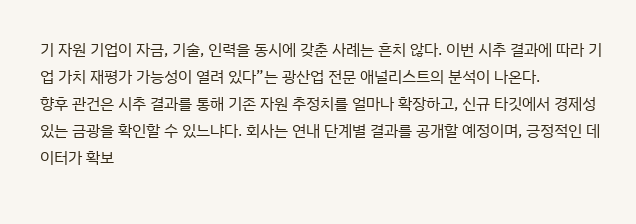기 자원 기업이 자금, 기술, 인력을 동시에 갖춘 사례는 흔치 않다. 이번 시추 결과에 따라 기업 가치 재평가 가능성이 열려 있다”는 광산업 전문 애널리스트의 분석이 나온다.
향후 관건은 시추 결과를 통해 기존 자원 추정치를 얼마나 확장하고, 신규 타깃에서 경제성 있는 금광을 확인할 수 있느냐다. 회사는 연내 단계별 결과를 공개할 예정이며, 긍정적인 데이터가 확보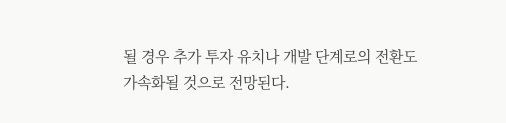될 경우 추가 투자 유치나 개발 단계로의 전환도 가속화될 것으로 전망된다.